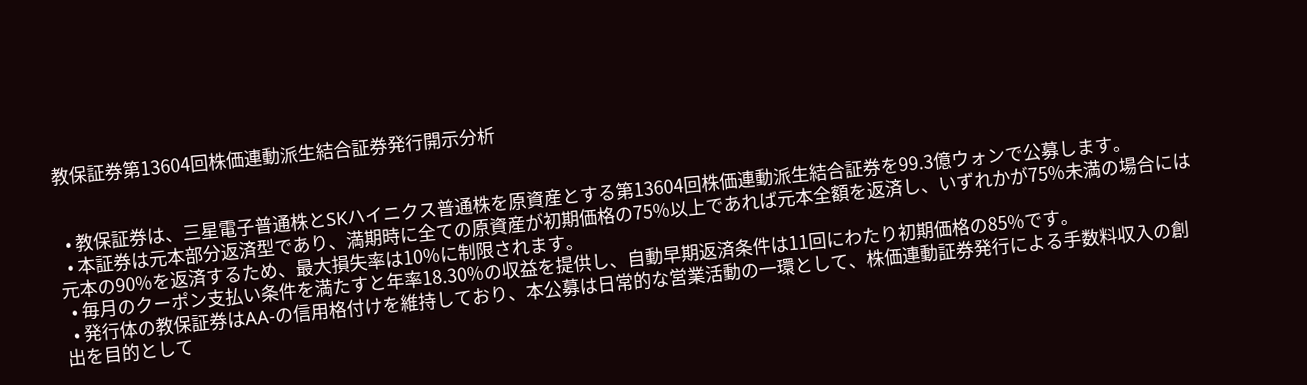教保証券第13604回株価連動派生結合証券発行開示分析


  • 教保証券は、三星電子普通株とSKハイニクス普通株を原資産とする第13604回株価連動派生結合証券を99.3億ウォンで公募します。
  • 本証券は元本部分返済型であり、満期時に全ての原資産が初期価格の75%以上であれば元本全額を返済し、いずれかが75%未満の場合には元本の90%を返済するため、最大損失率は10%に制限されます。
  • 毎月のクーポン支払い条件を満たすと年率18.30%の収益を提供し、自動早期返済条件は11回にわたり初期価格の85%です。
  • 発行体の教保証券はAA-の信用格付けを維持しており、本公募は日常的な営業活動の一環として、株価連動証券発行による手数料収入の創出を目的として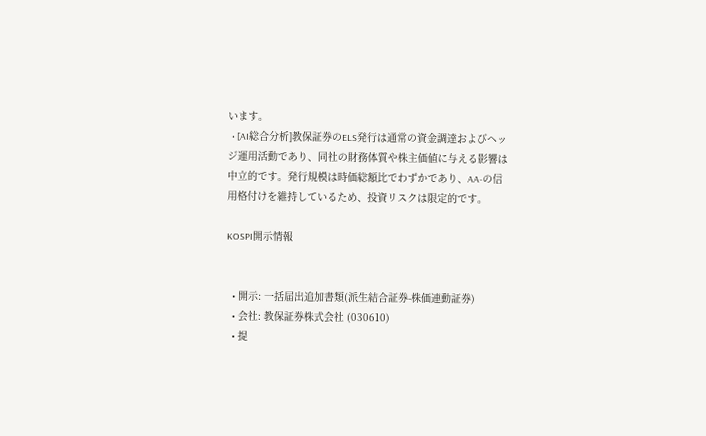います。
  • [AI総合分析]教保証券のELS発行は通常の資金調達およびヘッジ運用活動であり、同社の財務体質や株主価値に与える影響は中立的です。発行規模は時価総額比でわずかであり、AA-の信用格付けを維持しているため、投資リスクは限定的です。

KOSPI開示情報


  • 開示: 一括届出追加書類(派生結合証券-株価連動証券)
  • 会社: 教保証券株式会社 (030610)
  • 提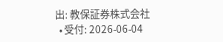出: 教保証券株式会社
  • 受付: 2026-06-04